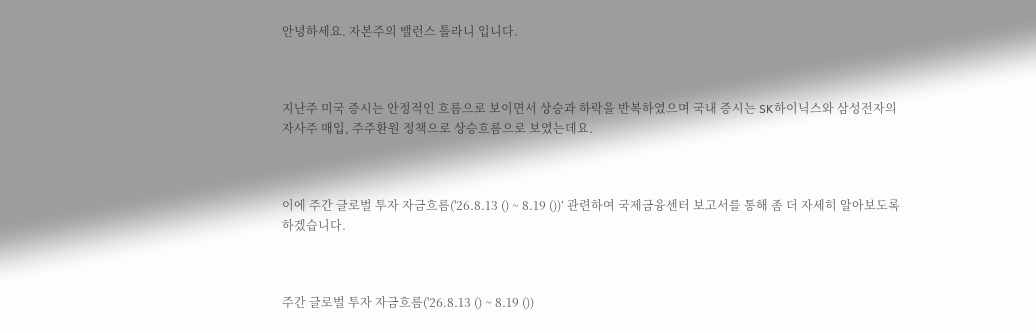안녕하세요. 자본주의 밸런스 톨라니 입니다.



지난주 미국 증시는 안정적인 흐름으로 보이면서 상승과 하락을 반복하였으며 국내 증시는 SK하이닉스와 삼성전자의 자사주 매입, 주주환원 정책으로 상승흐름으로 보였는데요.



이에 주간 글로벌 투자 자금흐름('26.8.13 () ~ 8.19 ())’ 관련하여 국제금융센터 보고서를 통해 좀 더 자세히 알아보도록 하겠습니다.



주간 글로벌 투자 자금흐름('26.8.13 () ~ 8.19 ())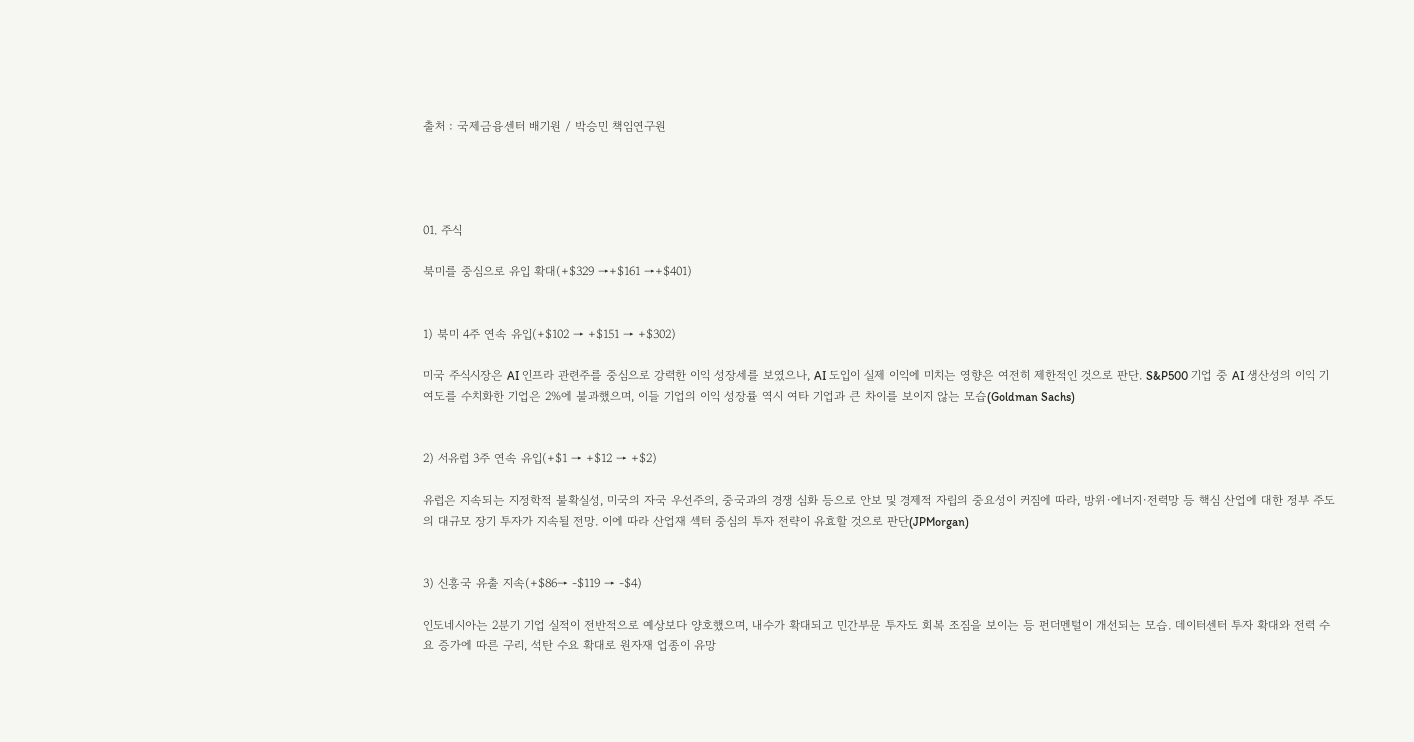출처 : 국제금융센터 배기원 / 박승민 책임연구원




01. 주식

북미를 중심으로 유입 확대(+$329 →+$161 →+$401)


1) 북미 4주 연속 유입(+$102 → +$151 → +$302)

미국 주식시장은 AI 인프라 관련주를 중심으로 강력한 이익 성장세를 보였으나, AI 도입이 실제 이익에 미치는 영향은 여전히 제한적인 것으로 판단. S&P500 기업 중 AI 생산성의 이익 기여도를 수치화한 기업은 2%에 불과했으며, 이들 기업의 이익 성장률 역시 여타 기업과 큰 차이를 보이지 않는 모습(Goldman Sachs)


2) 서유럽 3주 연속 유입(+$1 → +$12 → +$2)

유럽은 지속되는 지정학적 불확실성, 미국의 자국 우선주의, 중국과의 경쟁 심화 등으로 안보 및 경제적 자립의 중요성이 커짐에 따라, 방위·에너지·전력망 등 핵심 산업에 대한 정부 주도의 대규모 장기 투자가 지속될 전망. 이에 따라 산업재 섹터 중심의 투자 전략이 유효할 것으로 판단(JPMorgan)


3) 신흥국 유출 지속(+$86→ -$119 → -$4)

인도네시아는 2분기 기업 실적이 전반적으로 예상보다 양호했으며, 내수가 확대되고 민간부문 투자도 회복 조짐을 보이는 등 펀더멘털이 개선되는 모습. 데이터센터 투자 확대와 전력 수요 증가에 따른 구리, 석탄 수요 확대로 원자재 업종이 유망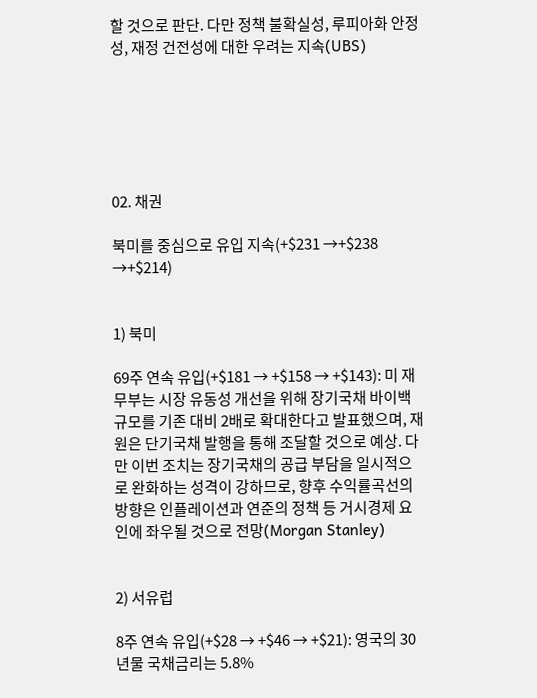할 것으로 판단. 다만 정책 불확실성, 루피아화 안정성, 재정 건전성에 대한 우려는 지속(UBS)






02. 채권

북미를 중심으로 유입 지속(+$231 →+$238 →+$214)


1) 북미

69주 연속 유입(+$181 → +$158 → +$143): 미 재무부는 시장 유동성 개선을 위해 장기국채 바이백 규모를 기존 대비 2배로 확대한다고 발표했으며, 재원은 단기국채 발행을 통해 조달할 것으로 예상. 다만 이번 조치는 장기국채의 공급 부담을 일시적으로 완화하는 성격이 강하므로, 향후 수익률곡선의 방향은 인플레이션과 연준의 정책 등 거시경제 요인에 좌우될 것으로 전망(Morgan Stanley)


2) 서유럽

8주 연속 유입(+$28 → +$46 → +$21): 영국의 30년물 국채금리는 5.8%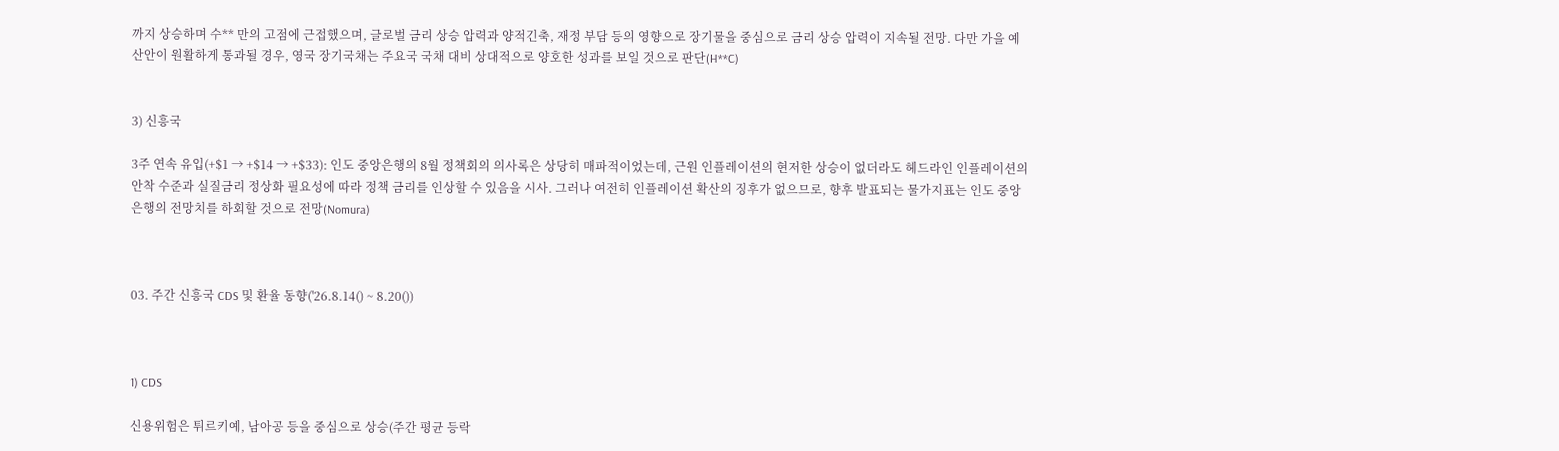까지 상승하며 수** 만의 고점에 근접했으며, 글로벌 금리 상승 압력과 양적긴축, 재정 부담 등의 영향으로 장기물을 중심으로 금리 상승 압력이 지속될 전망. 다만 가을 예산안이 원활하게 통과될 경우, 영국 장기국채는 주요국 국채 대비 상대적으로 양호한 성과를 보일 것으로 판단(H**C)


3) 신흥국

3주 연속 유입(+$1 → +$14 → +$33): 인도 중앙은행의 8월 정책회의 의사록은 상당히 매파적이었는데, 근원 인플레이션의 현저한 상승이 없더라도 헤드라인 인플레이션의 안착 수준과 실질금리 정상화 필요성에 따라 정책 금리를 인상할 수 있음을 시사. 그러나 여전히 인플레이션 확산의 징후가 없으므로, 향후 발표되는 물가지표는 인도 중앙은행의 전망치를 하회할 것으로 전망(Nomura)



03. 주간 신흥국 CDS 및 환율 동향('26.8.14() ~ 8.20())



1) CDS

신용위험은 튀르키예, 남아공 등을 중심으로 상승(주간 평균 등락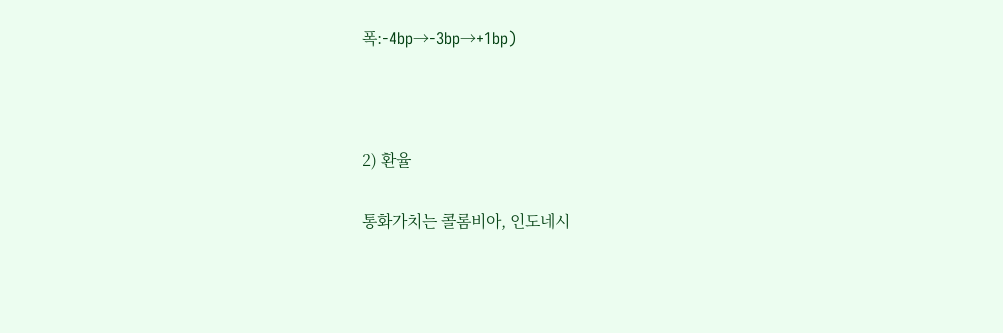폭:-4bp→-3bp→+1bp)



2) 환율

통화가치는 콜롬비아, 인도네시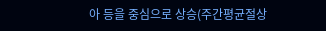아 등을 중심으로 상승(주간평균절상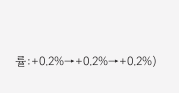률:+0.2%→+0.2%→+0.2%)